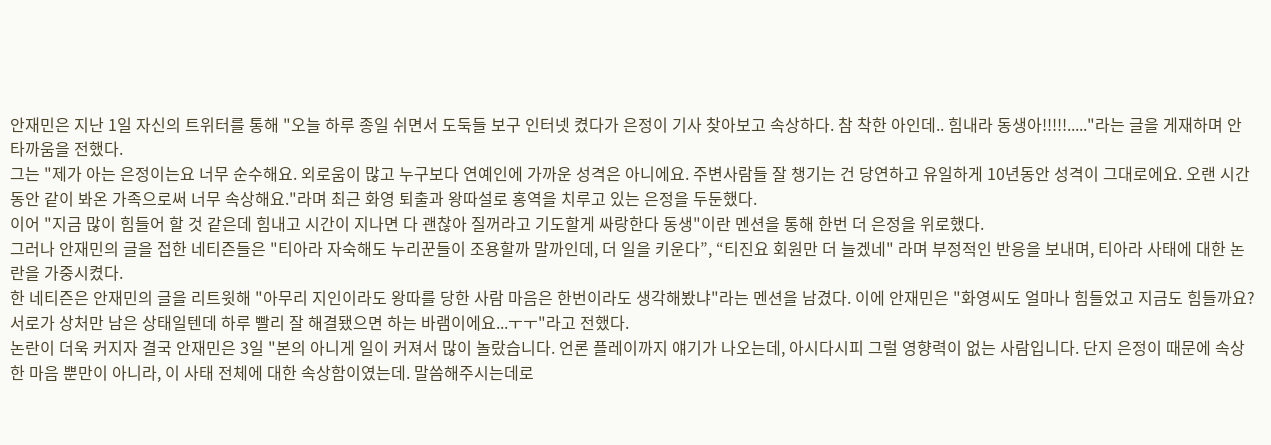안재민은 지난 1일 자신의 트위터를 통해 "오늘 하루 종일 쉬면서 도둑들 보구 인터넷 켰다가 은정이 기사 찾아보고 속상하다. 참 착한 아인데.. 힘내라 동생아!!!!!....."라는 글을 게재하며 안타까움을 전했다.
그는 "제가 아는 은정이는요 너무 순수해요. 외로움이 많고 누구보다 연예인에 가까운 성격은 아니에요. 주변사람들 잘 챙기는 건 당연하고 유일하게 10년동안 성격이 그대로에요. 오랜 시간동안 같이 봐온 가족으로써 너무 속상해요."라며 최근 화영 퇴출과 왕따설로 홍역을 치루고 있는 은정을 두둔했다.
이어 "지금 많이 힘들어 할 것 같은데 힘내고 시간이 지나면 다 괜찮아 질꺼라고 기도할게 싸랑한다 동생"이란 멘션을 통해 한번 더 은정을 위로했다.
그러나 안재민의 글을 접한 네티즌들은 "티아라 자숙해도 누리꾼들이 조용할까 말까인데, 더 일을 키운다”, “티진요 회원만 더 늘겠네" 라며 부정적인 반응을 보내며, 티아라 사태에 대한 논란을 가중시켰다.
한 네티즌은 안재민의 글을 리트윗해 "아무리 지인이라도 왕따를 당한 사람 마음은 한번이라도 생각해봤냐"라는 멘션을 남겼다. 이에 안재민은 "화영씨도 얼마나 힘들었고 지금도 힘들까요? 서로가 상처만 남은 상태일텐데 하루 빨리 잘 해결됐으면 하는 바램이에요...ㅜㅜ"라고 전했다.
논란이 더욱 커지자 결국 안재민은 3일 "본의 아니게 일이 커져서 많이 놀랐습니다. 언론 플레이까지 얘기가 나오는데, 아시다시피 그럴 영향력이 없는 사람입니다. 단지 은정이 때문에 속상한 마음 뿐만이 아니라, 이 사태 전체에 대한 속상함이였는데. 말씀해주시는데로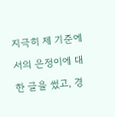지극히 제 기준에서의 은정이에 대한 글을 썼고, 경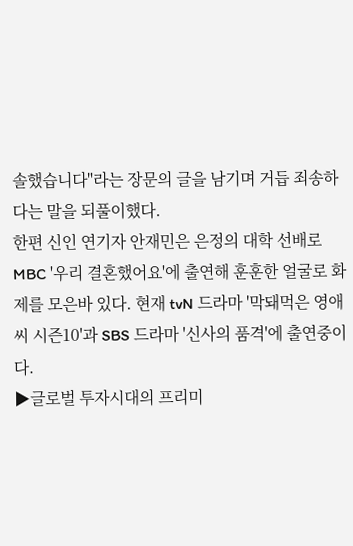솔했습니다"라는 장문의 글을 남기며 거듭 죄송하다는 말을 되풀이했다.
한편 신인 연기자 안재민은 은정의 대학 선배로 MBC '우리 결혼했어요'에 출연해 훈훈한 얼굴로 화제를 모은바 있다. 현재 tvN 드라마 '막돼먹은 영애씨 시즌10'과 SBS 드라마 '신사의 품격'에 출연중이다.
▶글로벌 투자시대의 프리미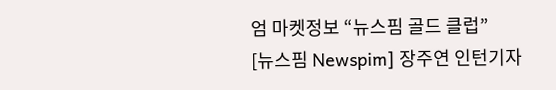엄 마켓정보 “뉴스핌 골드 클럽”
[뉴스핌 Newspim] 장주연 인턴기자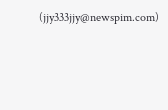(jjy333jjy@newspim.com)